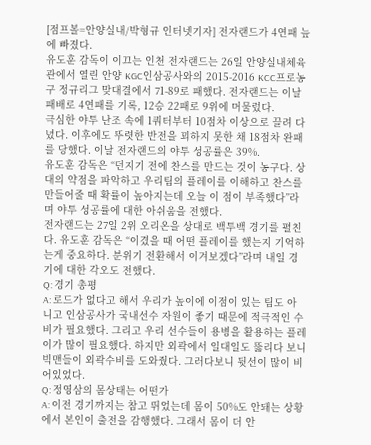[점프볼=안양실내/박형규 인터넷기자] 전자랜드가 4연패 늪에 빠졌다.
유도훈 감독이 이끄는 인천 전자랜드는 26일 안양실내체육관에서 열린 안양 KGC인삼공사와의 2015-2016 KCC프로농구 정규리그 맞대결에서 71-89로 패했다. 전자랜드는 이날 패배로 4연패를 기록, 12승 22패로 9위에 머물렀다.
극심한 야투 난조 속에 1쿼터부터 10점차 이상으로 끌려 다녔다. 이후에도 뚜렷한 반전을 꾀하지 못한 채 18점차 완패를 당했다. 이날 전자랜드의 야투 성공률은 39%.
유도훈 감독은 “던지기 전에 찬스를 만드는 것이 농구다. 상대의 약점을 파악하고 우리팀의 플레이를 이해하고 찬스를 만들어줄 때 확률이 높아지는데 오늘 이 점이 부족했다”라며 야투 성공률에 대한 아쉬움을 전했다.
전자랜드는 27일 2위 오리온을 상대로 백투백 경기를 펼친다. 유도훈 감독은 “이겼을 때 어떤 플레이를 했는지 기억하는게 중요하다. 분위기 전환해서 이겨보겠다”라며 내일 경기에 대한 각오도 전했다.
Q: 경기 총평
A: 로드가 없다고 해서 우리가 높이에 이점이 있는 팀도 아니고 인삼공사가 국내선수 자원이 좋기 때문에 적극적인 수비가 필요했다. 그리고 우리 선수들이 용병을 활용하는 플레이가 많이 필요했다. 하지만 외곽에서 일대일도 뚫리다 보니 빅맨들이 외곽수비를 도와줬다. 그러다보니 뒷선이 많이 비어있었다.
Q: 정영삼의 몸상태는 어떤가
A: 이전 경기까지는 참고 뛰었는데 몸이 50%도 안돼는 상황에서 본인이 출전을 감행했다. 그래서 몸이 더 안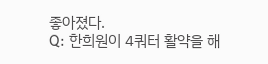좋아졌다.
Q: 한희원이 4쿼터 활약을 해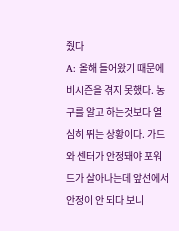줬다
A: 올해 들어왔기 때문에 비시즌을 겪지 못했다. 농구를 알고 하는것보다 열심히 뛰는 상황이다. 가드와 센터가 안정돼야 포워드가 살아나는데 앞선에서 안정이 안 되다 보니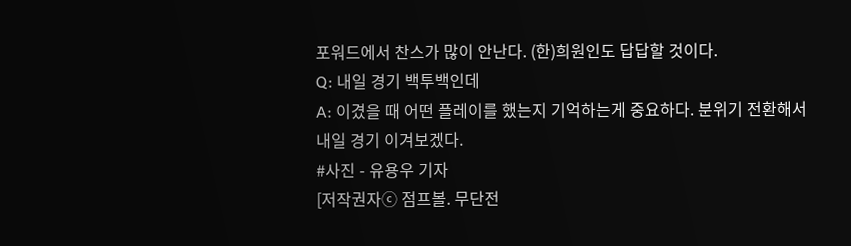포워드에서 찬스가 많이 안난다. (한)희원인도 답답할 것이다.
Q: 내일 경기 백투백인데
A: 이겼을 때 어떤 플레이를 했는지 기억하는게 중요하다. 분위기 전환해서 내일 경기 이겨보겠다.
#사진 - 유용우 기자
[저작권자ⓒ 점프볼. 무단전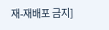재-재배포 금지]